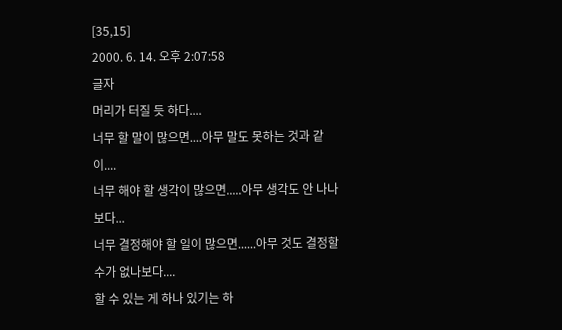[35,15]
2000. 6. 14. 오후 2:07:58
글자
머리가 터질 듯 하다....
너무 할 말이 많으면....아무 말도 못하는 것과 같이....
너무 해야 할 생각이 많으면.....아무 생각도 안 나나 보다...
너무 결정해야 할 일이 많으면......아무 것도 결정할 수가 없나보다....
할 수 있는 게 하나 있기는 하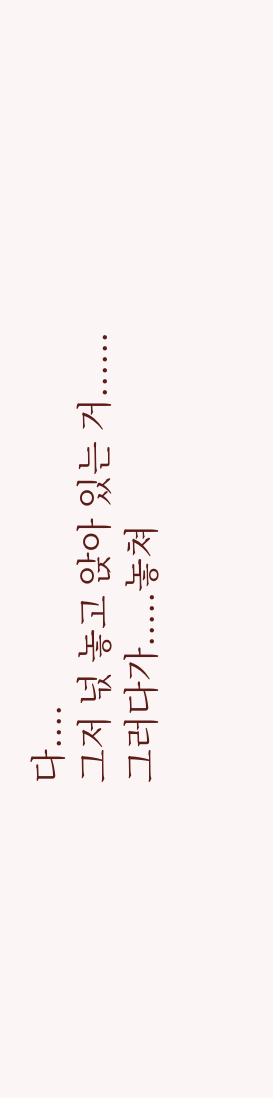다....
그저 넋 놓고 앉아 있는 거......
그러다가.....놓쳐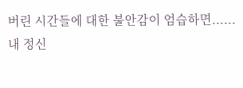버린 시간들에 대한 불안감이 엄습하면......
내 정신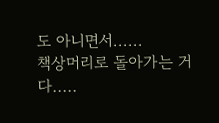도 아니면서......
책상머리로 돌아가는 거다.....